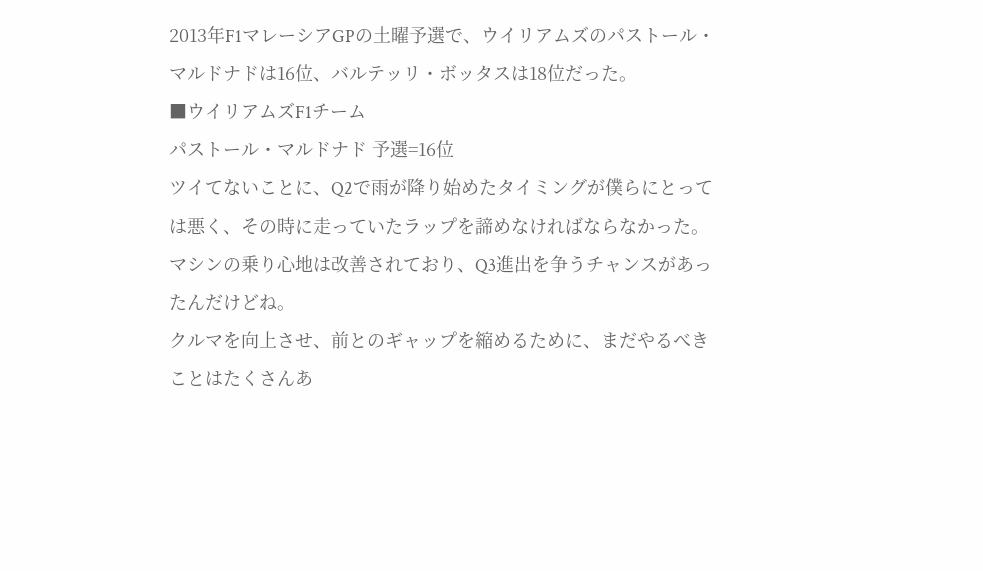2013年F1マレーシアGPの土曜予選で、ウイリアムズのパストール・マルドナドは16位、バルテッリ・ボッタスは18位だった。
■ウイリアムズF1チーム
パストール・マルドナド 予選=16位
ツイてないことに、Q2で雨が降り始めたタイミングが僕らにとっては悪く、その時に走っていたラップを諦めなければならなかった。マシンの乗り心地は改善されており、Q3進出を争うチャンスがあったんだけどね。
クルマを向上させ、前とのギャップを縮めるために、まだやるべきことはたくさんあ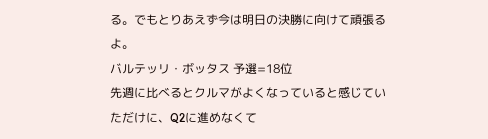る。でもとりあえず今は明日の決勝に向けて頑張るよ。
バルテッリ・ボッタス 予選=18位
先週に比べるとクルマがよくなっていると感じていただけに、Q2に進めなくて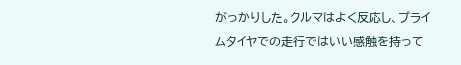がっかりした。クルマはよく反応し、プライムタイヤでの走行ではいい感触を持って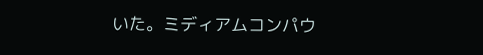いた。ミディアムコンパウ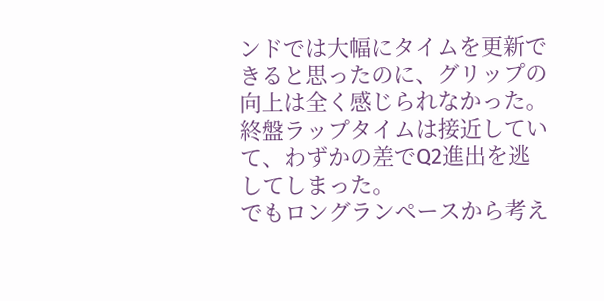ンドでは大幅にタイムを更新できると思ったのに、グリップの向上は全く感じられなかった。終盤ラップタイムは接近していて、わずかの差でQ2進出を逃してしまった。
でもロングランペースから考え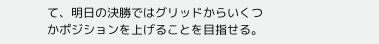て、明日の決勝ではグリッドからいくつかポジションを上げることを目指せる。